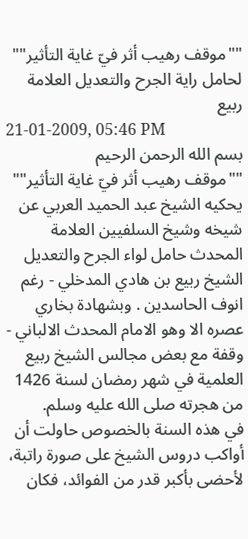""موقف رهيب أثر فيّ غاية التأثير"" لحامل راية الجرح والتعديل العلامة ربيع
21-01-2009, 05:46 PM
بسم الله الرحمن الرحيم
""موقف رهيب أثر فيّ غاية التأثير""
يحكيه الشيخ عبد الحميد العربي عن شيخه وشيخ السلفيين العلامة المحدث حامل لواء الجرح والتعديل الشيخ ربيع بن هادي المدخلي - رغم انوف الحاسدين . وبشهادة بخاري عصره الا وهو الامام المحدث الالباني -
وقفة مع بعض مجالس الشيخ ربيع العلمية في شهر رمضان لسنة 1426 من هجرته صلى الله عليه وسلم.
في هذه السنة بالخصوص حاولت أن أواكب دروس الشيخ على صورة راتبة، لأحضى بأكبر قدر من الفوائد، فكان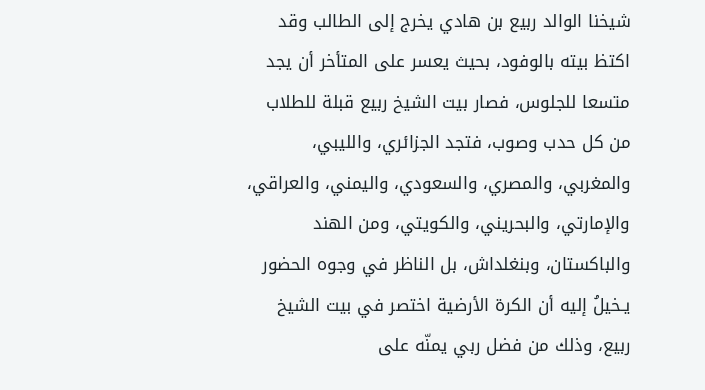شيخنا الوالد ربيع بن هادي يخرج إلى الطالب وقد اكتظ بيته بالوفود، بحيث يعسر على المتأخر أن يجد متسعا للجلوس، فصار بيت الشيخ ربيع قبلة للطلاب من كل حدب وصوب، فتجد الجزائري، والليبي، والمغربي، والمصري، والسعودي، واليمني، والعراقي، والإمارتي، والبحريني، والكويتي، ومن الهند والباكستان، وبنغلداش، بل الناظر في وجوه الحضور يـخيلُ إليه أن الكرة الأرضية اختصر في بيت الشيخ ربيع، وذلك من فضل ربي يمنّه على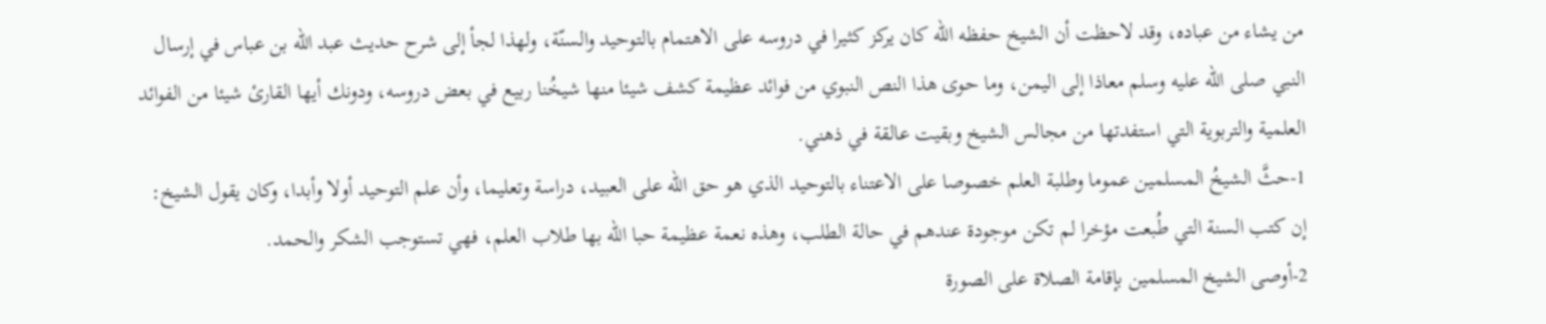من يشاء من عباده، وقد لاحظت أن الشيخ حفظه الله كان يركز كثيرا في دروسه على الاهتمام بالتوحيد والسنّة، ولهذا لجأ إلى شرح حديث عبد الله بن عباس في إرسال النبي صلى الله عليه وسلم معاذا إلى اليمن، وما حوى هذا النص النبوي من فوائد عظيمة كشف شيئا منها شيخُنا ربيع في بعض دروسه، ودونك أيها القارئ شيئا من الفوائد العلمية والتربوية التي استفدتها من مجالس الشيخ وبقيت عالقة في ذهني.
1-حثَّ الشيخُ المسلمين عموما وطلبة العلم خصوصا على الاعتناء بالتوحيد الذي هو حق الله على العبيد، دراسة وتعليما، وأن علم التوحيد أولا وأبدا، وكان يقول الشيخ: إن كتب السنة التي طُبعت مؤخرا لم تكن موجودة عندهم في حالة الطلب، وهذه نعمة عظيمة حبا الله بها طلاب العلم، فهي تستوجب الشكر والحمد.
2-أوصى الشيخ المسلمين بإقامة الصلاة على الصورة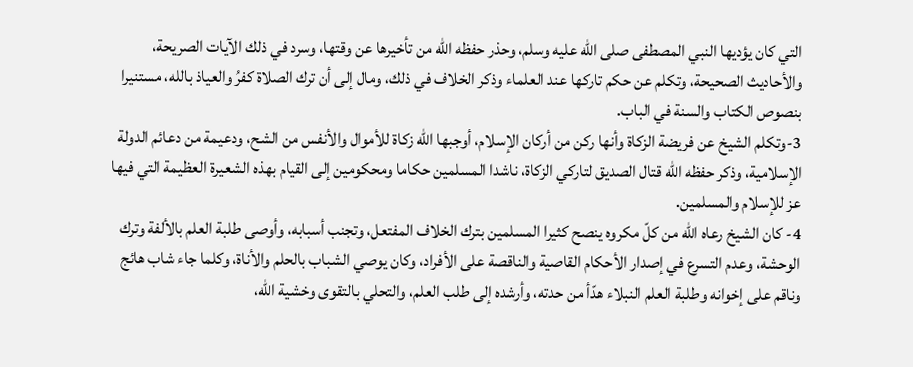التي كان يؤديها النبي المصطفى صلى الله عليه وسلم، وحذر حفظه الله من تأخيرها عن وقتها، وسرد في ذلك الآيات الصريحة، والأحاديث الصحيحة، وتكلم عن حكم تاركها عند العلماء وذكر الخلاف في ذلك، ومال إلى أن ترك الصلاة كفرُ والعياذ بالله، مستنيرا بنصوص الكتاب والسنة في الباب.
3-وتكلم الشيخ عن فريضة الزكاة وأنها ركن من أركان الإسلام، أوجبها الله زكاة للأموال والأنفس من الشح، ودعيمة من دعائم الدولة الإسلامية، وذكر حفظه الله قتال الصديق لتاركي الزكاة، ناشدا المسلمين حكاما ومحكومين إلى القيام بهذه الشعيرة العظيمة التي فيها عز للإسلام والمسلمين.
4- كان الشيخ رعاه الله من كلّ مكروه ينصح كثيرا المسلمين بترك الخلاف المفتعل، وتجنب أسبابه، وأوصى طلبة العلم بالألفة وترك الوحشة، وعدم التسرع في إصدار الأحكام القاصية والناقصة على الأفراد، وكان يوصي الشباب بالحلم والأناة، وكلما جاء شاب هائج وناقم على إخوانه وطلبة العلم النبلاء هدّأ من حدته، وأرشده إلى طلب العلم، والتحلي بالتقوى وخشية الله،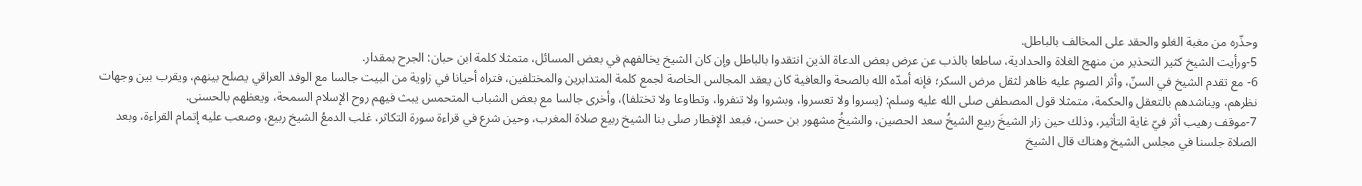وحذّره من مغبة الغلو والحقد على المخالف بالباطل.
5-ورأيت الشيخ كثير التحذير من منهج الغلاة والحدادية، ساطعا بالذب عن عرض بعض الدعاة الذين انتقدوا بالباطل وإن كان الشيخ يخالفهم في بعض المسائل، متمثلا كلمة ابن حبان: الجرح بمقدار.
6- مع تقدم الشيخ في السنّ، وأثر الصوم عليه ظاهر لثقل مرض السكر؛ فإنه أمدّه الله بالصحة والعافية كان يعقد المجالس الخاصة لجمع كلمة المتدابرين والمختلفين، فتراه أحيانا في زاوية من البيت جالسا مع الوفد العراقي يصلح بينهم، ويقرب بين وجهات نظرهم، ويناشدهم بالتعقل والحكمة، متمثلا قول المصطفى صلى الله عليه وسلم: (يسروا ولا تعسروا، وبشروا ولا تنفروا، وتطاوعا ولا تختلفا)، وأخرى جالسا مع بعض الشباب المتحمس يبث فيهم روح الإسلام السمحة، ويعظهم بالحسنى.
7-موقف رهيب أثر فيّ غاية التأثير، وذلك حين زار الشيخَ ربيع الشيخُ سعد الحصين، والشيخُ مشهور بن حسن، فبعد الإفطار صلى بنا الشيخ ربيع صلاة المغرب، وحين شرع في قراءة سورة التكاثر، غلب الدمعُ الشيخ ربيع، وصعب عليه إتمام القراءة، وبعد الصلاة جلسنا في مجلس الشيخ وهناك قال الشيخ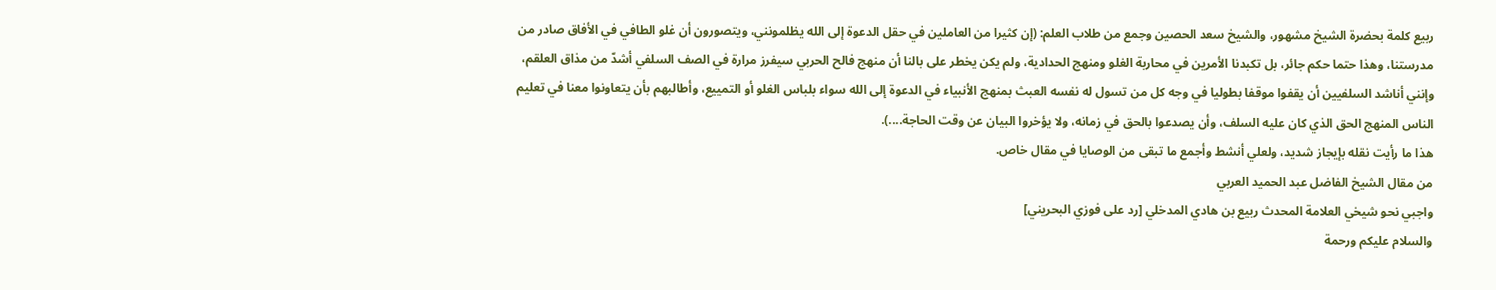ربيع كلمة بحضرة الشيخ مشهور، والشيخ سعد الحصين وجمع من طلاب العلم: (إن كثيرا من العاملين في حقل الدعوة إلى الله يظلمونني، ويتصورون أن غلو الطافي في الأفاق صادر من مدرستنا، وهذا حتما حكم جائر، بل تكبدنا الأمرين في محاربة الغلو ومنهج الحدادية، ولم يكن يخطر على بالنا أن منهج فالح الحربي سيفرز مرارة في الصف السلفي أشدّ من مذاق العلقم، وإنني أناشد السلفيين أن يقفوا موقفا بطوليا في وجه كل من تسول له نفسه العبث بمنهج الأنبياء في الدعوة إلى الله سواء بلباس الغلو أو التمييع، وأطالبهم بأن يتعاونوا معنا في تعليم الناس المنهج الحق الذي كان عليه السلف، وأن يصدعوا بالحق في زمانه، ولا يؤخروا البيان عن وقت الحاجة....).
هذا ما رأيت نقله بإيجاز شديد، ولعلي أنشط وأجمع ما تبقى من الوصايا في مقال خاص.
من مقال الشيخ الفاضل عبد الحميد العربي
واجبي نحو شيخي العلامة المحدث ربيع بن هادي المدخلي [رد على فوزي البحريني]
والسلام عليكم ورحمة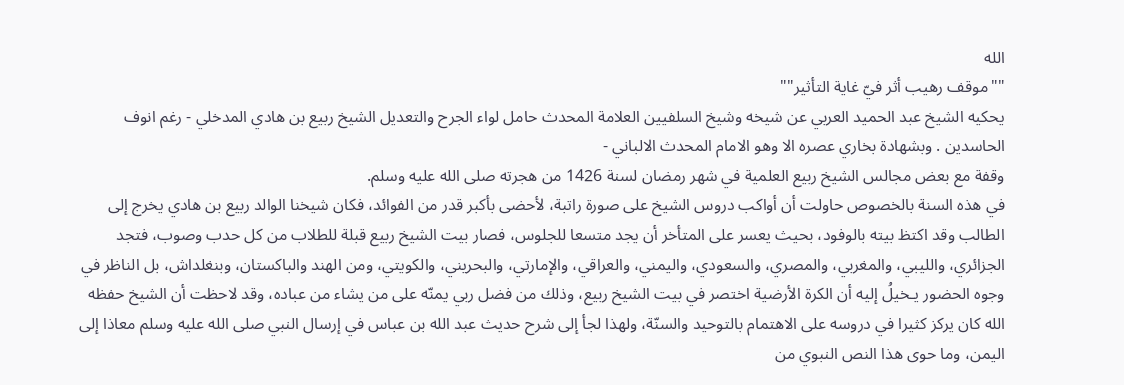الله
""موقف رهيب أثر فيّ غاية التأثير""
يحكيه الشيخ عبد الحميد العربي عن شيخه وشيخ السلفيين العلامة المحدث حامل لواء الجرح والتعديل الشيخ ربيع بن هادي المدخلي - رغم انوف الحاسدين . وبشهادة بخاري عصره الا وهو الامام المحدث الالباني -
وقفة مع بعض مجالس الشيخ ربيع العلمية في شهر رمضان لسنة 1426 من هجرته صلى الله عليه وسلم.
في هذه السنة بالخصوص حاولت أن أواكب دروس الشيخ على صورة راتبة، لأحضى بأكبر قدر من الفوائد، فكان شيخنا الوالد ربيع بن هادي يخرج إلى الطالب وقد اكتظ بيته بالوفود، بحيث يعسر على المتأخر أن يجد متسعا للجلوس، فصار بيت الشيخ ربيع قبلة للطلاب من كل حدب وصوب، فتجد الجزائري، والليبي، والمغربي، والمصري، والسعودي، واليمني، والعراقي، والإمارتي، والبحريني، والكويتي، ومن الهند والباكستان، وبنغلداش، بل الناظر في وجوه الحضور يـخيلُ إليه أن الكرة الأرضية اختصر في بيت الشيخ ربيع، وذلك من فضل ربي يمنّه على من يشاء من عباده، وقد لاحظت أن الشيخ حفظه الله كان يركز كثيرا في دروسه على الاهتمام بالتوحيد والسنّة، ولهذا لجأ إلى شرح حديث عبد الله بن عباس في إرسال النبي صلى الله عليه وسلم معاذا إلى اليمن، وما حوى هذا النص النبوي من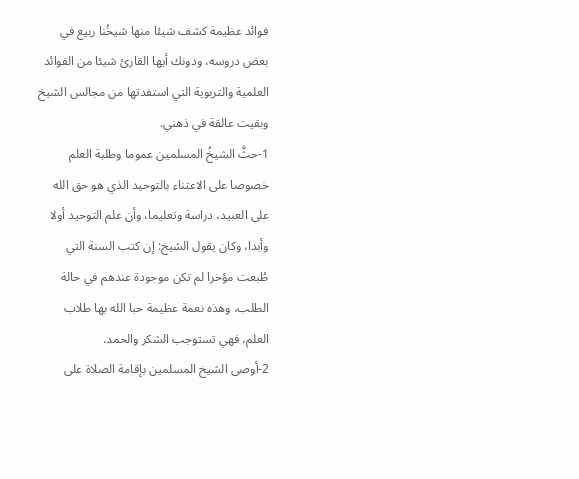فوائد عظيمة كشف شيئا منها شيخُنا ربيع في بعض دروسه، ودونك أيها القارئ شيئا من الفوائد العلمية والتربوية التي استفدتها من مجالس الشيخ وبقيت عالقة في ذهني.
1-حثَّ الشيخُ المسلمين عموما وطلبة العلم خصوصا على الاعتناء بالتوحيد الذي هو حق الله على العبيد، دراسة وتعليما، وأن علم التوحيد أولا وأبدا، وكان يقول الشيخ: إن كتب السنة التي طُبعت مؤخرا لم تكن موجودة عندهم في حالة الطلب، وهذه نعمة عظيمة حبا الله بها طلاب العلم، فهي تستوجب الشكر والحمد.
2-أوصى الشيخ المسلمين بإقامة الصلاة على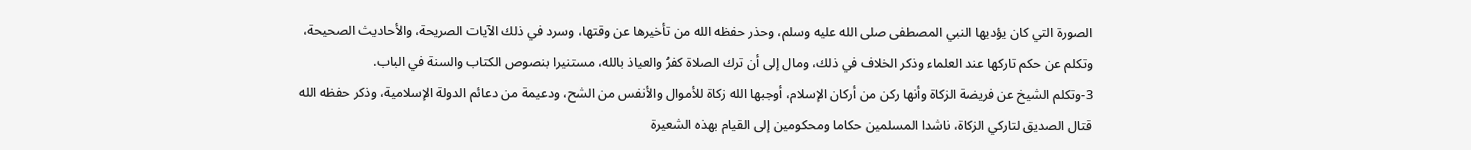الصورة التي كان يؤديها النبي المصطفى صلى الله عليه وسلم، وحذر حفظه الله من تأخيرها عن وقتها، وسرد في ذلك الآيات الصريحة، والأحاديث الصحيحة، وتكلم عن حكم تاركها عند العلماء وذكر الخلاف في ذلك، ومال إلى أن ترك الصلاة كفرُ والعياذ بالله، مستنيرا بنصوص الكتاب والسنة في الباب.
3-وتكلم الشيخ عن فريضة الزكاة وأنها ركن من أركان الإسلام، أوجبها الله زكاة للأموال والأنفس من الشح، ودعيمة من دعائم الدولة الإسلامية، وذكر حفظه الله قتال الصديق لتاركي الزكاة، ناشدا المسلمين حكاما ومحكومين إلى القيام بهذه الشعيرة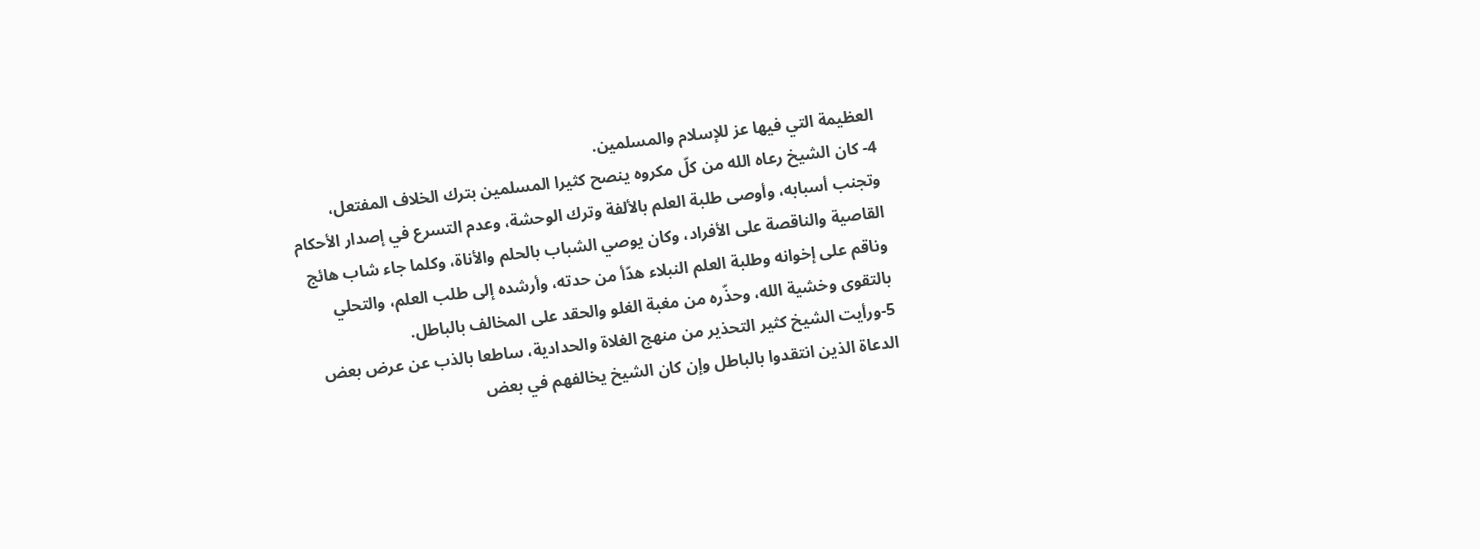العظيمة التي فيها عز للإسلام والمسلمين.
4- كان الشيخ رعاه الله من كلّ مكروه ينصح كثيرا المسلمين بترك الخلاف المفتعل، وتجنب أسبابه، وأوصى طلبة العلم بالألفة وترك الوحشة، وعدم التسرع في إصدار الأحكام القاصية والناقصة على الأفراد، وكان يوصي الشباب بالحلم والأناة، وكلما جاء شاب هائج وناقم على إخوانه وطلبة العلم النبلاء هدّأ من حدته، وأرشده إلى طلب العلم، والتحلي بالتقوى وخشية الله، وحذّره من مغبة الغلو والحقد على المخالف بالباطل.
5-ورأيت الشيخ كثير التحذير من منهج الغلاة والحدادية، ساطعا بالذب عن عرض بعض الدعاة الذين انتقدوا بالباطل وإن كان الشيخ يخالفهم في بعض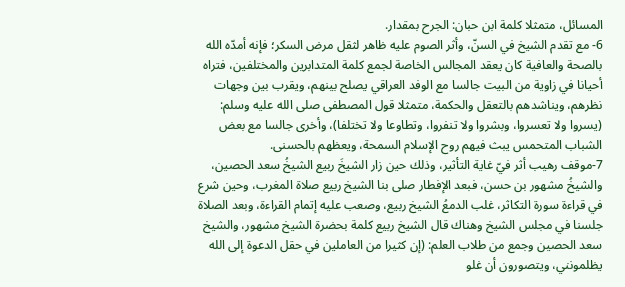المسائل، متمثلا كلمة ابن حبان: الجرح بمقدار.
6- مع تقدم الشيخ في السنّ، وأثر الصوم عليه ظاهر لثقل مرض السكر؛ فإنه أمدّه الله بالصحة والعافية كان يعقد المجالس الخاصة لجمع كلمة المتدابرين والمختلفين، فتراه أحيانا في زاوية من البيت جالسا مع الوفد العراقي يصلح بينهم، ويقرب بين وجهات نظرهم، ويناشدهم بالتعقل والحكمة، متمثلا قول المصطفى صلى الله عليه وسلم: (يسروا ولا تعسروا، وبشروا ولا تنفروا، وتطاوعا ولا تختلفا)، وأخرى جالسا مع بعض الشباب المتحمس يبث فيهم روح الإسلام السمحة، ويعظهم بالحسنى.
7-موقف رهيب أثر فيّ غاية التأثير، وذلك حين زار الشيخَ ربيع الشيخُ سعد الحصين، والشيخُ مشهور بن حسن، فبعد الإفطار صلى بنا الشيخ ربيع صلاة المغرب، وحين شرع في قراءة سورة التكاثر، غلب الدمعُ الشيخ ربيع، وصعب عليه إتمام القراءة، وبعد الصلاة جلسنا في مجلس الشيخ وهناك قال الشيخ ربيع كلمة بحضرة الشيخ مشهور، والشيخ سعد الحصين وجمع من طلاب العلم: (إن كثيرا من العاملين في حقل الدعوة إلى الله يظلمونني، ويتصورون أن غلو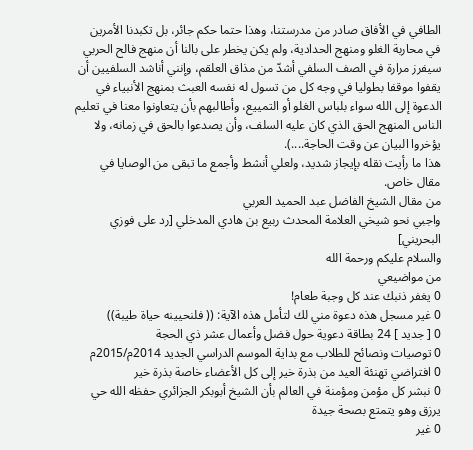الطافي في الأفاق صادر من مدرستنا، وهذا حتما حكم جائر، بل تكبدنا الأمرين في محاربة الغلو ومنهج الحدادية، ولم يكن يخطر على بالنا أن منهج فالح الحربي سيفرز مرارة في الصف السلفي أشدّ من مذاق العلقم، وإنني أناشد السلفيين أن يقفوا موقفا بطوليا في وجه كل من تسول له نفسه العبث بمنهج الأنبياء في الدعوة إلى الله سواء بلباس الغلو أو التمييع، وأطالبهم بأن يتعاونوا معنا في تعليم الناس المنهج الحق الذي كان عليه السلف، وأن يصدعوا بالحق في زمانه، ولا يؤخروا البيان عن وقت الحاجة....).
هذا ما رأيت نقله بإيجاز شديد، ولعلي أنشط وأجمع ما تبقى من الوصايا في مقال خاص.
من مقال الشيخ الفاضل عبد الحميد العربي
واجبي نحو شيخي العلامة المحدث ربيع بن هادي المدخلي [رد على فوزي البحريني]
والسلام عليكم ورحمة الله
من مواضيعي
0 يغفر ذنبك عند كل وجبة طعام!
0 غير مسجل هذه دعوة مني لك لتأمل هذه الآية: (( فلنحيينه حياة طيبة))
0 [ جديد ] 24 بطاقة دعوية حول فضل وأعمال عشر ذي الحجة
0 توصيات ونصائح للطلاب مع بداية الموسم الدراسي الجديد 2014م/2015م
0 افتراضي تهنئة العيد من بذرة خير إلى كل الأعضاء خاصة بذرة خير
0 نبشر كل مؤمن ومؤمنة في العالم بأن الشيخ أبوبكر الجزائري حفظه الله حي يرزق وهو يتمتع بصحة جيدة
0 غير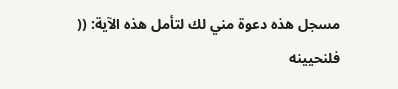مسجل هذه دعوة مني لك لتأمل هذه الآية: (( فلنحيينه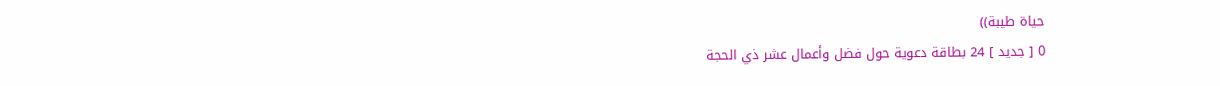حياة طيبة))
0 [ جديد ] 24 بطاقة دعوية حول فضل وأعمال عشر ذي الحجة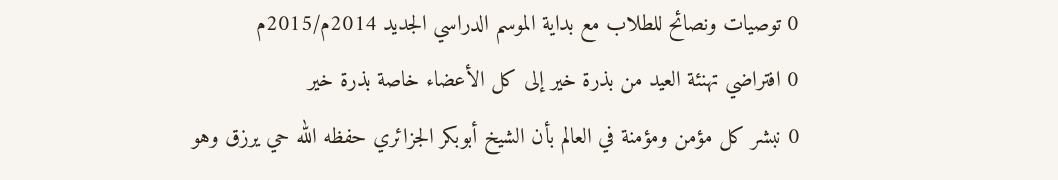0 توصيات ونصائح للطلاب مع بداية الموسم الدراسي الجديد 2014م/2015م
0 افتراضي تهنئة العيد من بذرة خير إلى كل الأعضاء خاصة بذرة خير
0 نبشر كل مؤمن ومؤمنة في العالم بأن الشيخ أبوبكر الجزائري حفظه الله حي يرزق وهو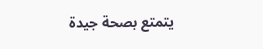يتمتع بصحة جيدة